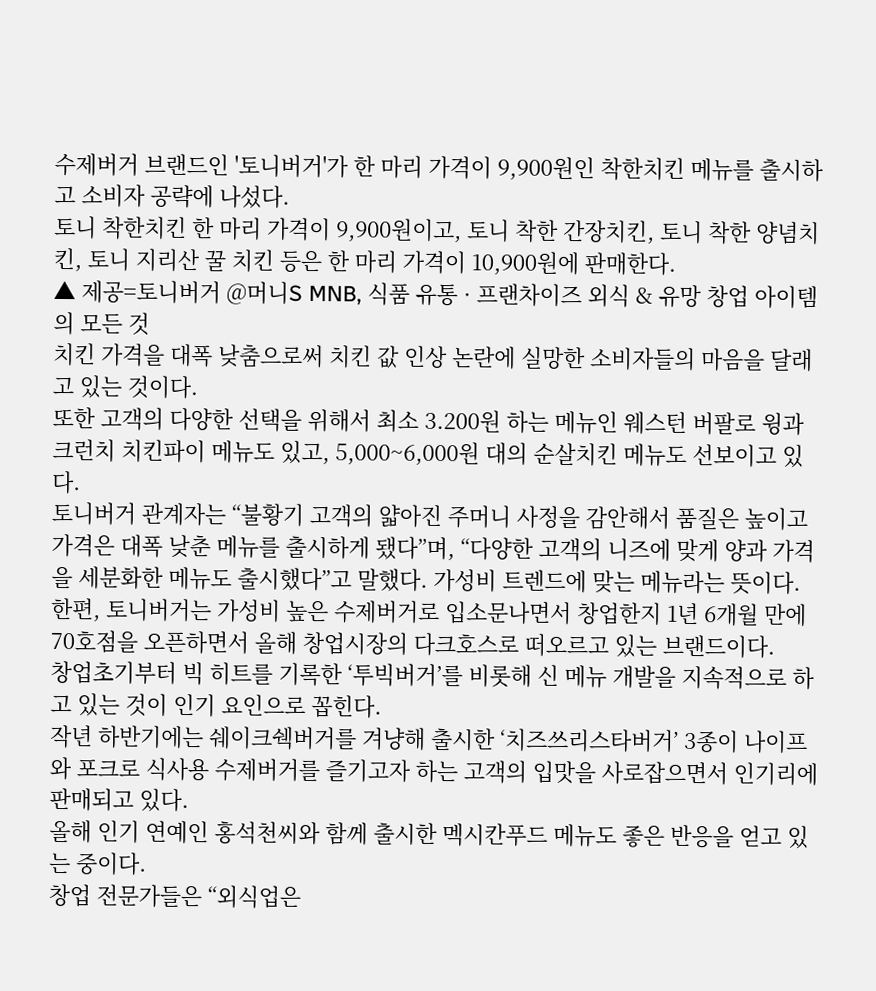수제버거 브랜드인 '토니버거'가 한 마리 가격이 9,900원인 착한치킨 메뉴를 출시하고 소비자 공략에 나섰다.
토니 착한치킨 한 마리 가격이 9,900원이고, 토니 착한 간장치킨, 토니 착한 양념치킨, 토니 지리산 꿀 치킨 등은 한 마리 가격이 10,900원에 판매한다.
▲ 제공=토니버거 @머니S MNB, 식품 유통 · 프랜차이즈 외식 & 유망 창업 아이템의 모든 것
치킨 가격을 대폭 낮춤으로써 치킨 값 인상 논란에 실망한 소비자들의 마음을 달래고 있는 것이다.
또한 고객의 다양한 선택을 위해서 최소 3.200원 하는 메뉴인 웨스턴 버팔로 윙과 크런치 치킨파이 메뉴도 있고, 5,000~6,000원 대의 순살치킨 메뉴도 선보이고 있다.
토니버거 관계자는 “불황기 고객의 얇아진 주머니 사정을 감안해서 품질은 높이고 가격은 대폭 낮춘 메뉴를 출시하게 됐다”며, “다양한 고객의 니즈에 맞게 양과 가격을 세분화한 메뉴도 출시했다”고 말했다. 가성비 트렌드에 맞는 메뉴라는 뜻이다.
한편, 토니버거는 가성비 높은 수제버거로 입소문나면서 창업한지 1년 6개월 만에 70호점을 오픈하면서 올해 창업시장의 다크호스로 떠오르고 있는 브랜드이다.
창업초기부터 빅 히트를 기록한 ‘투빅버거’를 비롯해 신 메뉴 개발을 지속적으로 하고 있는 것이 인기 요인으로 꼽힌다.
작년 하반기에는 쉐이크쉑버거를 겨냥해 출시한 ‘치즈쓰리스타버거’ 3종이 나이프와 포크로 식사용 수제버거를 즐기고자 하는 고객의 입맛을 사로잡으면서 인기리에 판매되고 있다.
올해 인기 연예인 홍석천씨와 함께 출시한 멕시칸푸드 메뉴도 좋은 반응을 얻고 있는 중이다.
창업 전문가들은 “외식업은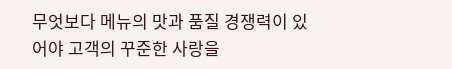무엇보다 메뉴의 맛과 품질 경쟁력이 있어야 고객의 꾸준한 사랑을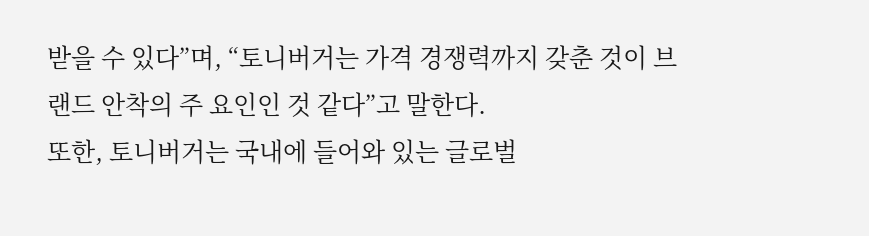받을 수 있다”며, “토니버거는 가격 경쟁력까지 갖춘 것이 브랜드 안착의 주 요인인 것 같다”고 말한다.
또한, 토니버거는 국내에 들어와 있는 글로벌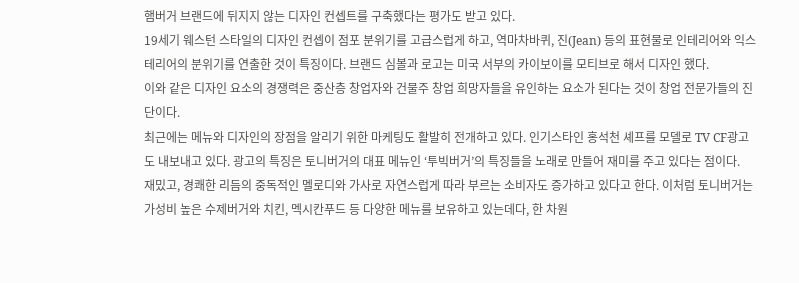햄버거 브랜드에 뒤지지 않는 디자인 컨셉트를 구축했다는 평가도 받고 있다.
19세기 웨스턴 스타일의 디자인 컨셉이 점포 분위기를 고급스럽게 하고, 역마차바퀴, 진(Jean) 등의 표현물로 인테리어와 익스테리어의 분위기를 연출한 것이 특징이다. 브랜드 심볼과 로고는 미국 서부의 카이보이를 모티브로 해서 디자인 했다.
이와 같은 디자인 요소의 경쟁력은 중산층 창업자와 건물주 창업 희망자들을 유인하는 요소가 된다는 것이 창업 전문가들의 진단이다.
최근에는 메뉴와 디자인의 장점을 알리기 위한 마케팅도 활발히 전개하고 있다. 인기스타인 홍석천 셰프를 모델로 TV CF광고도 내보내고 있다. 광고의 특징은 토니버거의 대표 메뉴인 ‘투빅버거’의 특징들을 노래로 만들어 재미를 주고 있다는 점이다.
재밌고, 경쾌한 리듬의 중독적인 멜로디와 가사로 자연스럽게 따라 부르는 소비자도 증가하고 있다고 한다. 이처럼 토니버거는 가성비 높은 수제버거와 치킨, 멕시칸푸드 등 다양한 메뉴를 보유하고 있는데다, 한 차원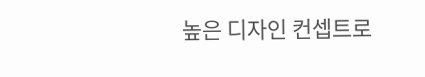높은 디자인 컨셉트로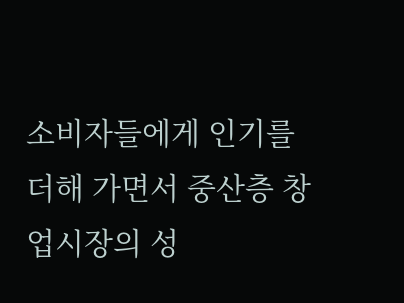소비자들에게 인기를 더해 가면서 중산층 창업시장의 성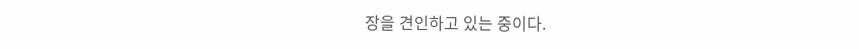장을 견인하고 있는 중이다.